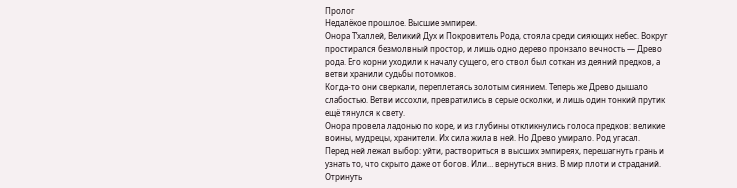Пролог
Недалёкое прошлое. Высшие эмпиреи.
Онора Т’халлей, Великий Дух и Покровитель Рода, стояла среди сияющих небес. Вокруг простирался безмолвный простор, и лишь одно дерево пронзало вечность — Древо рода. Его корни уходили к началу сущего, его ствол был соткан из деяний предков, а ветви хранили судьбы потомков.
Когда-то они сверкали, переплетаясь золотым сиянием. Теперь же Древо дышало слабостью. Ветви иссохли, превратились в серые осколки, и лишь один тонкий прутик ещё тянулся к свету.
Онора провела ладонью по коре, и из глубины откликнулись голоса предков: великие воины, мудрецы, хранители. Их сила жила в ней. Но Древо умирало. Род угасал.
Перед ней лежал выбор: уйти, раствориться в высших эмпиреях, перешагнуть грань и узнать то, что скрыто даже от богов. Или… вернуться вниз. В мир плоти и страданий. Отринуть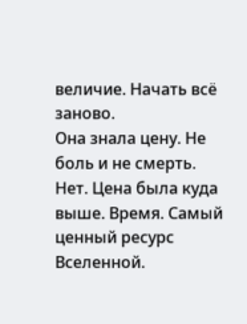величие. Начать всё заново.
Она знала цену. Не боль и не смерть. Нет. Цена была куда выше. Время. Самый ценный ресурс Вселенной.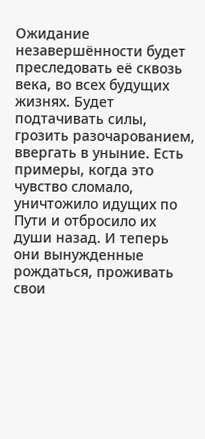Ожидание незавершённости будет преследовать её сквозь века, во всех будущих жизнях. Будет подтачивать силы, грозить разочарованием, ввергать в уныние. Есть примеры, когда это чувство сломало, уничтожило идущих по Пути и отбросило их души назад. И теперь они вынужденные рождаться, проживать свои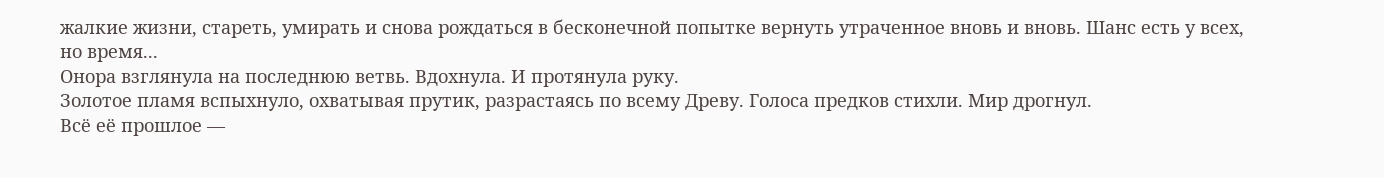жалкие жизни, стареть, умирать и снова рождаться в бесконечной попытке вернуть утраченное вновь и вновь. Шанс есть у всех, но время...
Онора взглянула на последнюю ветвь. Вдохнула. И протянула руку.
Золотое пламя вспыхнуло, охватывая прутик, разрастаясь по всему Древу. Голоса предков стихли. Мир дрогнул.
Всё её прошлое —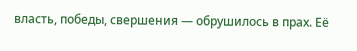власть, победы, свершения — обрушилось в прах. Её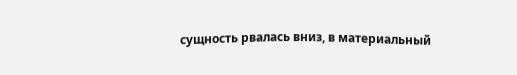сущность рвалась вниз, в материальный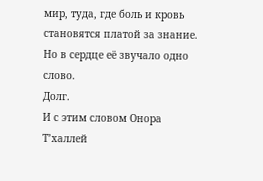мир, туда, где боль и кровь становятся платой за знание.
Но в сердце её звучало одно слово.
Долг.
И с этим словом Онора Т’халлей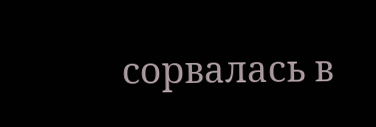сорвалась в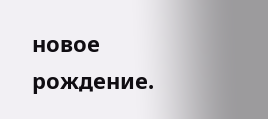новое рождение.